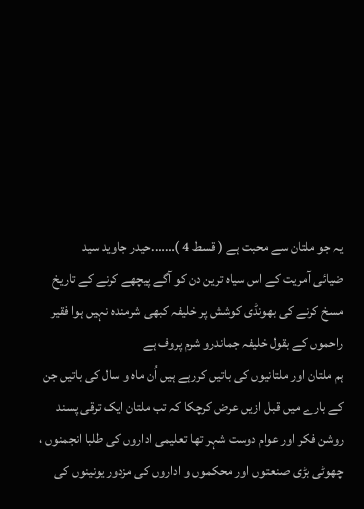یہ جو ملتان سے محبت ہے ( قسط 4 )…….حیدر جاوید سید
ضیائی آمریت کے اس سیاہ ترین دن کو آگے پیچھے کرنے کے تاریخ مسخ کرنے کی بھونڈی کوشش پر خلیفہ کبھی شرمندہ نہیں ہوا فقیر راحموں کے بقول خلیفہ جماندرو شرم پروف ہے
ہم ملتان اور ملتانیوں کی باتیں کررہے ہیں اُن ماہ و سال کی باتیں جن کے بارے میں قبل ازیں عرض کرچکا کہ تب ملتان ایک ترقی پسند روشن فکر اور عوام دوست شہر تھا تعلیمی اداروں کی طلبا انجمنوں ، چھوٹی بڑی صنعتوں اور محکموں و اداروں کی مزدور یونینوں کی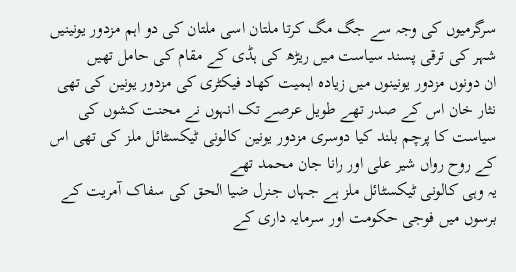سرگرمیوں کی وجہ سے جگ مگ کرتا ملتان اسی ملتان کی دو اہم مزدور یونینیں شہر کی ترقی پسند سیاست میں ریڑھ کی ہڈی کے مقام کی حامل تھیں
ان دونوں مزدور یونینوں میں زیادہ اہمیت کھاد فیکٹری کی مزدور یونین کی تھی نثار خان اس کے صدر تھے طویل عرصے تک انہوں نے محنت کشوں کی سیاست کا پرچم بلند کیا دوسری مزدور یونین کالونی ٹیکسٹائل ملز کی تھی اس کے روح رواں شیر علی اور رانا جان محمد تھے
یہ وہی کالونی ٹیکسٹائل ملز ہے جہاں جنرل ضیا الحق کی سفاک آمریت کے برسوں میں فوجی حکومت اور سرمایہ داری کے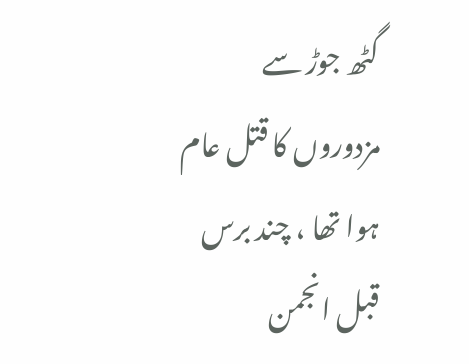گٹھ جوڑ سے مزدوروں کا قتل عام ہوا تھا ، چند برس قبل انجمن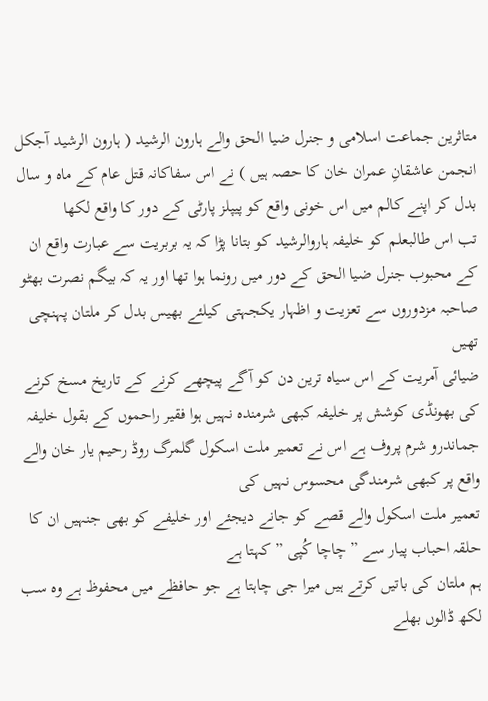متاثرین جماعت اسلامی و جنرل ضیا الحق والے ہارون الرشید ( ہارون الرشید آجکل انجمن عاشقانِ عمران خان کا حصہ ہیں ) نے اس سفاکانہ قتل عام کے ماہ و سال بدل کر اپنے کالم میں اس خونی واقع کو پیپلز پارٹی کے دور کا واقع لکھا
تب اس طالبعلم کو خلیفہ ہاروالرشید کو بتانا پڑا کہ یہ بربریت سے عبارت واقع ان کے محبوب جنرل ضیا الحق کے دور میں رونما ہوا تھا اور یہ کہ بیگم نصرت بھٹو صاحبہ مزدوروں سے تعزیت و اظہار یکجہتی کیلئے بھیس بدل کر ملتان پہنچی تھیں
ضیائی آمریت کے اس سیاہ ترین دن کو آگے پیچھے کرنے کے تاریخ مسخ کرنے کی بھونڈی کوشش پر خلیفہ کبھی شرمندہ نہیں ہوا فقیر راحموں کے بقول خلیفہ جماندرو شرم پروف ہے اس نے تعمیر ملت اسکول گلمرگ روڈ رحیم یار خان والے واقع پر کبھی شرمندگی محسوس نہیں کی
تعمیر ملت اسکول والے قصے کو جانے دیجئے اور خلیفے کو بھی جنہیں ان کا حلقہ احباب پیار سے ” چاچا کُپی ” کہتا ہے
ہم ملتان کی باتیں کرتے ہیں میرا جی چاہتا ہے جو حافظے میں محفوظ ہے وہ سب لکھ ڈالوں بھلے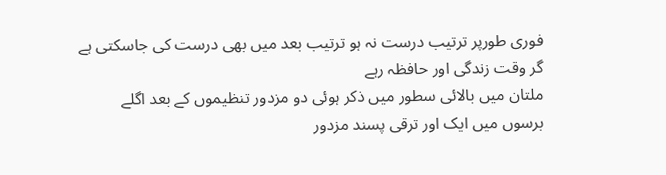فوری طورپر ترتیب درست نہ ہو ترتیب بعد میں بھی درست کی جاسکتی ہے گر وقت زندگی اور حافظہ رہے
ملتان میں بالائی سطور میں ذکر ہوئی دو مزدور تنظیموں کے بعد اگلے برسوں میں ایک اور ترقی پسند مزدور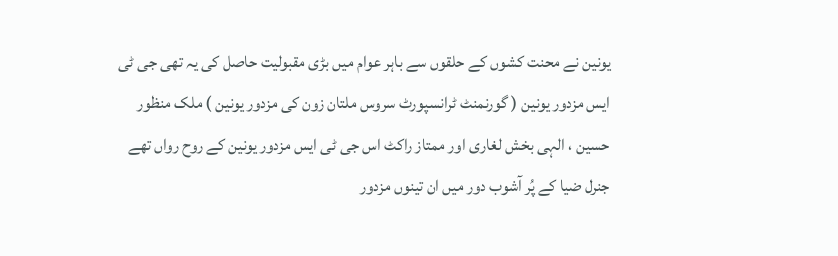یونین نے محنت کشوں کے حلقوں سے باہر عوام میں بڑی مقبولیت حاصل کی یہ تھی جی ٹی ایس مزدور یونین ( گورنمنٹ ٹرانسپورٹ سروس ملتان زون کی مزدور یونین ) ملک منظور حسین ، الہی بخش لغاری اور ممتاز راکٹ اس جی ٹی ایس مزدور یونین کے روح رواں تھے
جنرل ضیا کے پُر آشوب دور میں ان تینوں مزدور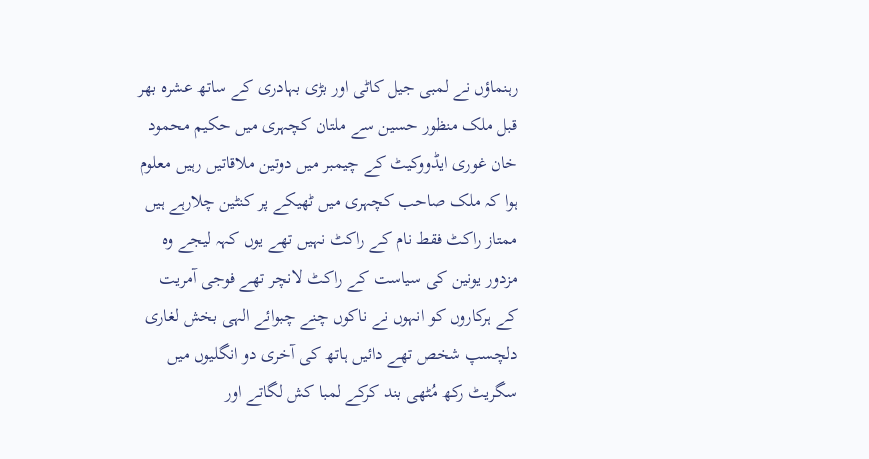رہنماؤں نے لمبی جیل کاٹی اور بڑی بہادری کے ساتھ عشرہ بھر قبل ملک منظور حسین سے ملتان کچہری میں حکیم محمود خان غوری ایڈووکیٹ کے چیمبر میں دوتین ملاقاتیں رہیں معلوم ہوا کہ ملک صاحب کچہری میں ٹھیکے پر کنٹین چلارہے ہیں
ممتاز راکٹ فقط نام کے راکٹ نہیں تھے یوں کہہ لیجے وہ مزدور یونین کی سیاست کے راکٹ لانچر تھے فوجی آمریت کے ہرکاروں کو انہوں نے ناکوں چنے چبوائے الہی بخش لغاری دلچسپ شخص تھے دائیں ہاتھ کی آخری دو انگلیوں میں سگریٹ رکھ مُٹھی بند کرکے لمبا کش لگاتے اور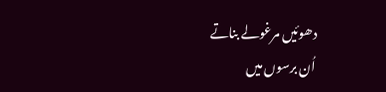دھوئیں مرغولے بناتے
اُن برسوں میں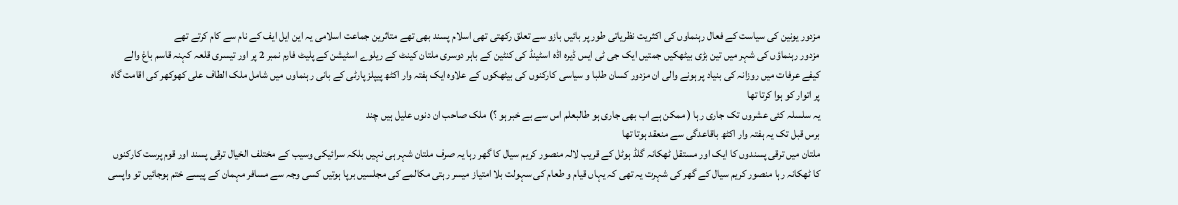مزدور یونین کی سیاست کے فعال رہنماوں کی اکثریت نظریاتی طور پر بائیں بازو سے تعلق رکھتی تھی اسلام پسند بھی تھے متاثرین جماعت اسلامی یہ این ایل ایف کے نام سے کام کرتے تھے
مزدور رہنماؤں کی شہر میں تین بڑی بیٹھکیں جمتیں ایک جی ٹی ایس ڈیرہ اڈہ اسٹینڈ کی کنٹین کے باہر دوسری ملتان کینٹ کے ریلوے اسٹیشن کے پلیٹ فارم نمبر 2 پر اور تیسری قلعہ کہنہ قاسم باغ والے کیفے عرفات میں روزانہ کی بنیاد پر ہونے والی ان مزدور کسان طلبا و سیاسی کارکنوں کی بیٹھکوں کے علاوہ ایک ہفتہ وار اکٹھ پیپلز پارٹی کے بانی رہنماوں میں شامل ملک الطاف علی کھوکھر کی اقامت گاہ پر اتوار کو ہوا کرتا تھا
یہ سلسلہ کئی عشروں تک جاری رہا ( ممکن ہے اب بھی جاری ہو طالبعلم اس سے بے خبر ہو ؟) ملک صاحب ان دنوں علیل ہیں چند
برس قبل تک یہ ہفتہ وار اکٹھ باقاعدگی سے منعقد ہوتا تھا
ملتان میں ترقی پسندوں کا ایک اور مستقل ٹھکانہ گلڈ ہوٹل کے قریب لالہ منصور کریم سیال کا گھر رہا یہ صرف ملتان شہر ہی نہیں بلکہ سرائیکی وسیب کے مختلف الخیال ترقی پسند اور قوم پرست کارکنوں کا ٹھکانہ رہا منصور کریم سیال کے گھر کی شہرت یہ تھی کہ یہاں قیام و طعام کی سہولت بلا امتیاز میسر رہتی مکالمے کی مجلسیں برپا ہوتیں کسی وجہ سے مسافر مہمان کے پیسے ختم ہوجائیں تو واپسی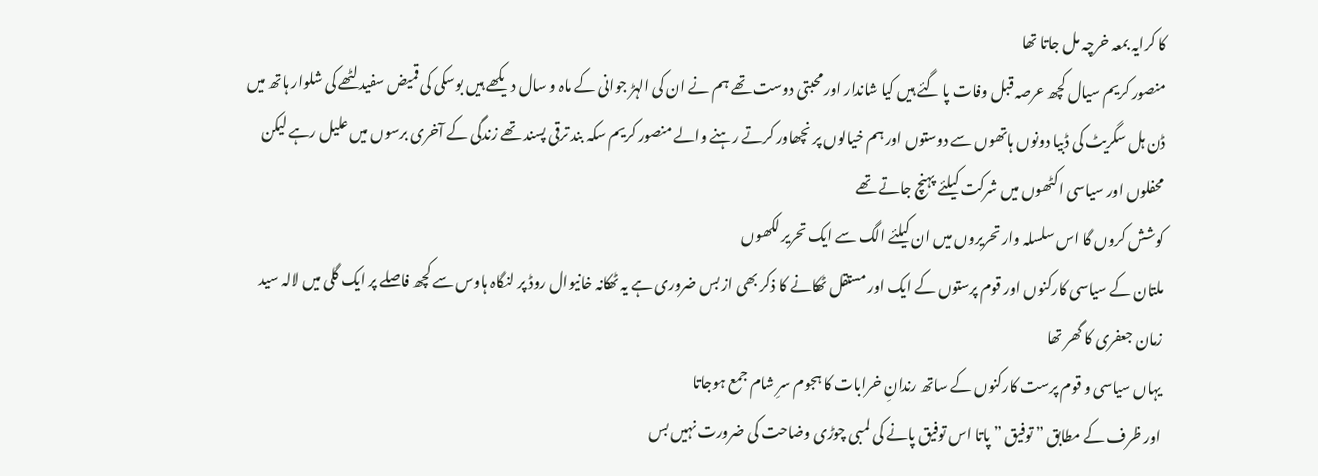کا کرایہ بمعہ خرچہ مل جاتا تھا
منصور کریم سیال کچھ عرصہ قبل وفات پا گئے ہیں کیا شاندار اور محبتی دوست تھے ہم نے ان کی الہڑ جوانی کے ماہ و سال دیکھے ہیں بوسکی کی قمیض سفید لٹھے کی شلوار ہاتھ میں ڈن ہل سگریٹ کی ڈبیا دونوں ہاتھوں سے دوستوں اور ہم خیالوں پر نچھاور کرتے رہنے والے منصور کریم سکہ بند ترقی پسند تھے زندگی کے آخری برسوں میں علیل رہے لیکن محفلوں اور سیاسی اکٹھوں میں شرکت کیلئے پہنچ جاتے تھے
کوشش کروں گا اس سلسلہ وار تحریروں میں ان کیلئے الگ سے ایک تحریر لکھوں
ملتان کے سیاسی کارکنوں اور قوم پرستوں کے ایک اور مستقل ٹھکانے کا ذکر بھی از بس ضروری ہے یہ ٹھکانہ خانیوال روڈ پر لنگاہ ہاوس سے کچھ فاصلے پر ایک گلی میں لالہ سید زمان جعفری کا گھر تھا
یہاں سیاسی و قوم پرست کارکنوں کے ساتھ رندانِ خرابات کا ہجوم سرِ شام جمع ہوجاتا
اور ظرف کے مطابق ” توفیق ” پاتا اس توفیق پانے کی لمبی چوڑی وضاحت کی ضرورت نہیں بس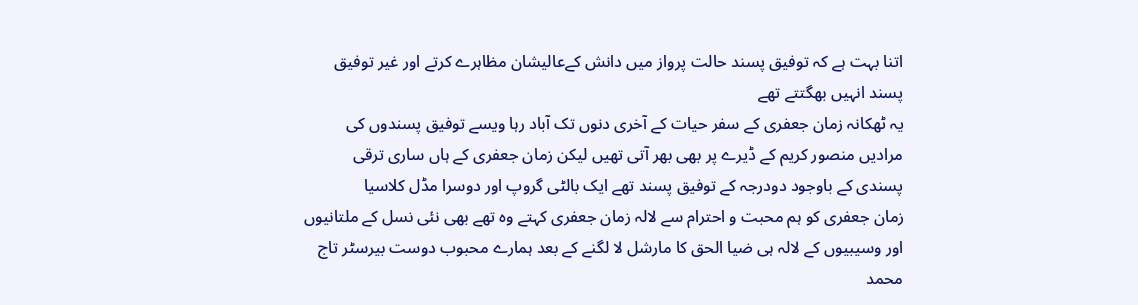اتنا بہت ہے کہ توفیق پسند حالت پرواز میں دانش کےعالیشان مظاہرے کرتے اور غیر توفیق پسند انہیں بھگتتے تھے
یہ ٹھکانہ زمان جعفری کے سفر حیات کے آخری دنوں تک آباد رہا ویسے توفیق پسندوں کی مرادیں منصور کریم کے ڈیرے پر بھی بھر آتی تھیں لیکن زمان جعفری کے ہاں ساری ترقی پسندی کے باوجود دودرجہ کے توفیق پسند تھے ایک بالٹی گروپ اور دوسرا مڈل کلاسیا
زمان جعفری کو ہم محبت و احترام سے لالہ زمان جعفری کہتے وہ تھے بھی نئی نسل کے ملتانیوں اور وسیبیوں کے لالہ ہی ضیا الحق کا مارشل لا لگنے کے بعد ہمارے محبوب دوست بیرسٹر تاج محمد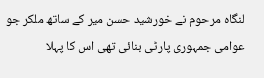لنگاہ مرحوم نے خورشید حسن میر کے ساتھ ملکر جو عوامی جمہوری پارٹی بنائی تھی اس کا پہلا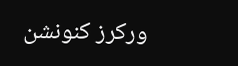ورکرز کنونشن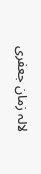لالہ زمان جعفری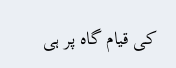کی قیام گاہ پر ہی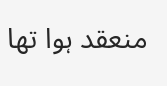منعقد ہوا تھا